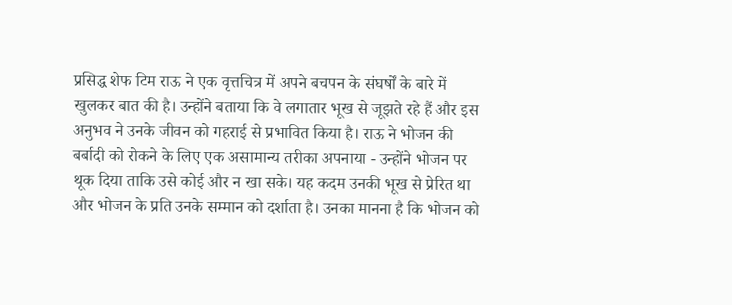प्रसिद्ध शेफ टिम राऊ ने एक वृत्तचित्र में अपने बचपन के संघर्षों के बारे में खुलकर बात की है। उन्होंने बताया कि वे लगातार भूख से जूझते रहे हैं और इस अनुभव ने उनके जीवन को गहराई से प्रभावित किया है। राऊ ने भोजन की बर्बादी को रोकने के लिए एक असामान्य तरीका अपनाया - उन्होंने भोजन पर थूक दिया ताकि उसे कोई और न खा सके। यह कदम उनकी भूख से प्रेरित था और भोजन के प्रति उनके सम्मान को दर्शाता है। उनका मानना है कि भोजन को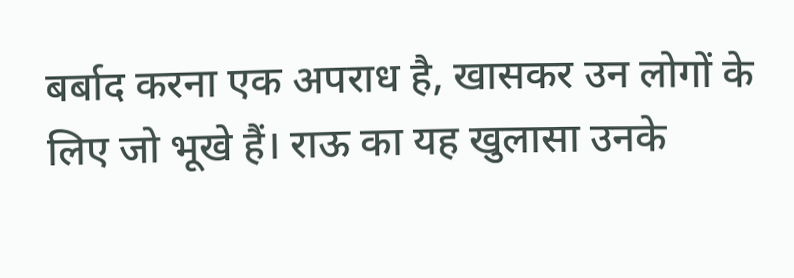बर्बाद करना एक अपराध है, खासकर उन लोगों के लिए जो भूखे हैं। राऊ का यह खुलासा उनके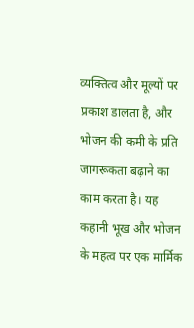व्यक्तित्व और मूल्यों पर प्रकाश डालता है, और भोजन की कमी के प्रति जागरूकता बढ़ाने का काम करता है। यह कहानी भूख और भोजन के महत्व पर एक मार्मिक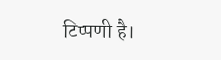टिप्पणी है।